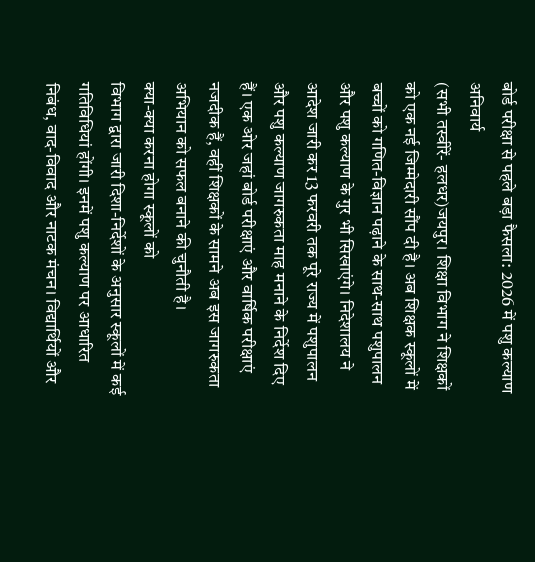बोर्ड परीक्षा से पहले बड़ा फैसला: 2026 में पशु कल्याण अनिवार्य
(सभी तस्वीरें- हलधर)जयपुर। शिक्षा विभाग ने शिक्षकों को एक नई जिम्मेदारी सौंप दी है। अब शिक्षक स्कूलों में बच्चों को गणित-विज्ञान पढ़ाने के साथ-साथ पशुपालन और पशु कल्याण के गुर भी सिखाएंगे। निदेशालय ने आदेश जारी कर 13 फरवरी तक पूरे राज्य में पशुपालन और पशु कल्याण जागरुकता माह मनाने के निर्देश दिए हैं। एक ओर जहां बोर्ड परीक्षाएं और वार्षिक परीक्षाएं नजदीक हैं, वहीं शिक्षकों के सामने अब इस जागरुकता अभियान को सफल बनाने की चुनौती है।
क्या-क्या करना होगा स्कूलों को
विभाग द्वारा जारी दिशा-निर्देशों के अनुसार स्कूलों में कई गतिविधियां होंगी। इनमें पशु कल्याण पर आधारित निबंध, वाद-विवाद और नाटक मंचन। विद्यार्थियों और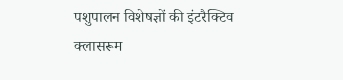पशुपालन विशेषज्ञों की इंटरैक्टिव क्लासरूम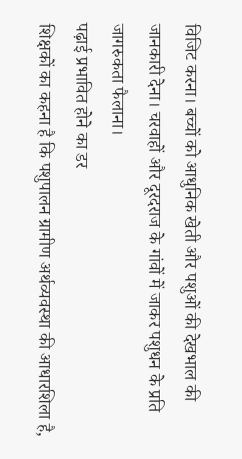विजिट करना। बच्चों को आधुनिक खेती और पशुओं की देखभाल की जानकारी देना। चरवाहों और दूरदराज के गांवों में जाकर पशुधन के प्रति जागरुकता फैलाना।
पढ़ाई प्रभावित होने का डर
शिक्षकों का कहना है कि पशुपालन ग्रामीण अर्थव्यवस्था की आधारशिला है,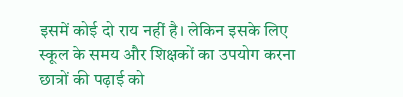इसमें कोई दो राय नहीं है। लेकिन इसके लिए स्कूल के समय और शिक्षकों का उपयोग करना छात्रों की पढ़ाई को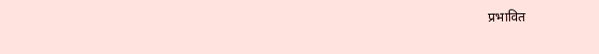प्रभावित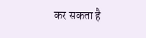कर सकता है